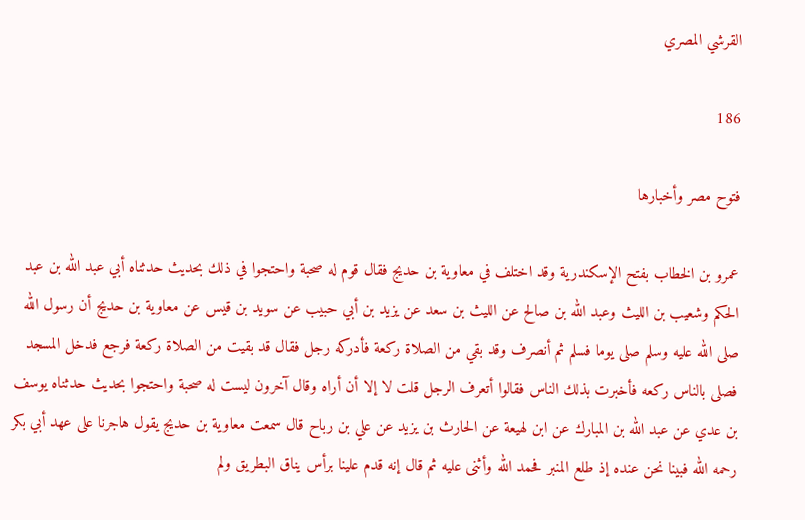القرشي المصري

186

فتوح مصر وأخبارها

عمرو بن الخطاب بفتح الإسكندرية وقد اختلف في معاوية بن حديج فقال قوم له صحبة واحتجوا في ذلك بحديث حدثناه أبي عبد الله بن عبد الحكم وشعيب بن الليث وعبد الله بن صالح عن الليث بن سعد عن يزيد بن أبي حبيب عن سويد بن قيس عن معاوية بن حديج أن رسول الله صلى الله عليه وسلم صلى يوما فسلم ثم أنصرف وقد بقي من الصلاة ركعة فأدركه رجل فقال قد بقيت من الصلاة ركعة فرجع فدخل المسجد فصلى بالناس ركعه فأخبرت بذلك الناس فقالوا أتعرف الرجل قلت لا إلا أن أراه وقال آخرون ليست له صحبة واحتجوا بحديث حدثناه يوسف بن عدي عن عبد الله بن المبارك عن ابن لهيعة عن الحارث بن يزيد عن علي بن رباح قال سمعت معاوية بن حديج يقول هاجرنا على عهد أبي بكر رحمه الله فبينا نحن عنده إذ طلع المنبر فحمد الله وأثنى عليه ثم قال إنه قدم علينا برأس يناق البطريق ولم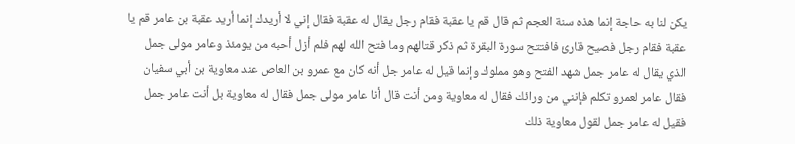يكن لنا به حاجة إنما هذه سنة العجم ثم قال قم يا عقبة فقام رجل يقال له عقبة فقال إني لا أريدك إنما أريد عقبة بن عامر قم يا عقبة فقام رجل فصيح قارئ فافتتح سورة البقرة ثم ذكر قتالهم وما فتح الله لهم فلم أزل أحبه من يومئذ وعامر مولى جمل الذي يقال له عامر جمل شهد الفتح وهو مملوك وإنما قيل له عامر جل أنه كان مع عمرو بن العاص عند معاوية بن أبي سفيان فقال عامر لعمرو تكلم فإنني من ورائك فقال له معاوية ومن أنت قال أنا عامر مولى جمل فقال له معاوية بل أنت عامر جمل فقيل له عامر جمل لقول معاوية ذلك